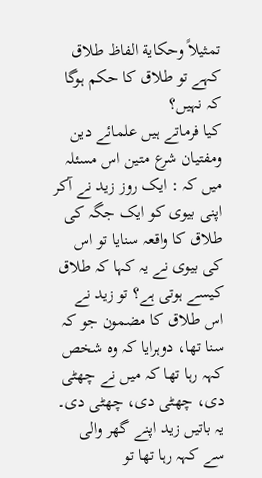تمثيلاً وحكاية الفاظ طلاق کہے تو طلاق کا حکم ہوگا کہ نہیں؟
کیا فرماتے ہیں علمائے دین ومفتیان شرع متین اس مسئلہ میں کہ : ایک روز زید نے آکر اپنی بیوی کو ایک جگہ کی طلاق کا واقعہ سنایا تو اس کی بیوی نے یہ کہا کہ طلاق کیسے ہوتی ہے؟ تو زید نے اس طلاق کا مضمون جو کہ سنا تھا، دوہرایا کہ وہ شخص کہہ رہا تھا کہ میں نے چھٹی دی، چھٹی دی، چھٹی دی۔ یہ باتیں زید اپنے گھر والی سے کہہ رہا تھا تو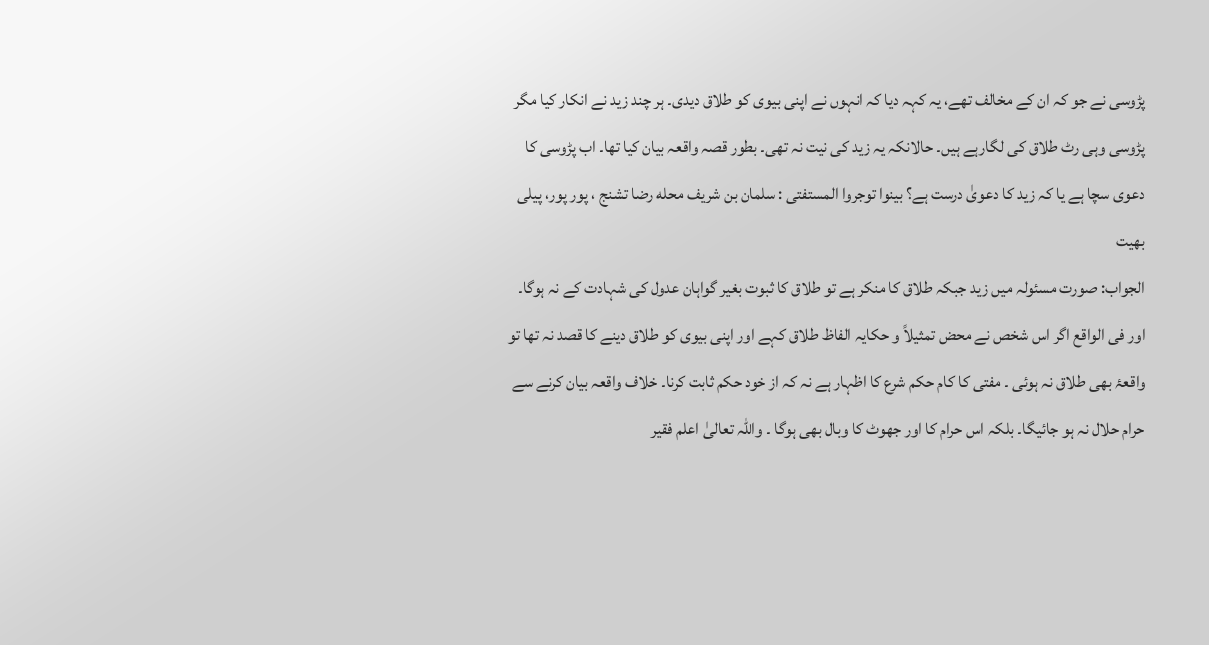پڑوسی نے جو کہ ان کے مخالف تھے، یہ کہہ دیا کہ انہوں نے اپنی بیوی کو طلاق دیدی۔ ہر چند زید نے انکار کیا مگر پڑوسی وہی رٹ طلاق کی لگارہے ہیں۔ حالانکہ یہ زید کی نیت نہ تھی۔ بطور قصہ واقعہ بیان کیا تھا۔ اب پڑوسی کا دعوی سچا ہے یا کہ زید کا دعویٰ درست ہے؟ بینوا توجروا المستفتی : سلمان بن شریف محله رضا تشنج ، پور پور، پیلی بھیت
الجواب: صورت مسئولہ میں زید جبکہ طلاق کا منکر ہے تو طلاق کا ثبوت بغیر گواہان عدول کی شہادت کے نہ ہوگا۔ اور فی الواقع اگر اس شخص نے محض تمثیلاً و حکایہ الفاظ طلاق کہے اور اپنی بیوی کو طلاق دینے کا قصد نہ تھا تو واقعۂ بھی طلاق نہ ہوئی ۔ مفتی کا کام حکم شرع کا اظہار ہے نہ کہ از خود حکم ثابت کرنا۔ خلاف واقعہ بیان کرنے سے حرام حلال نہ ہو جائیگا۔ بلکہ اس حرام کا اور جھوٹ کا وبال بھی ہوگا ۔ واللہ تعالیٰ اعلم فقیر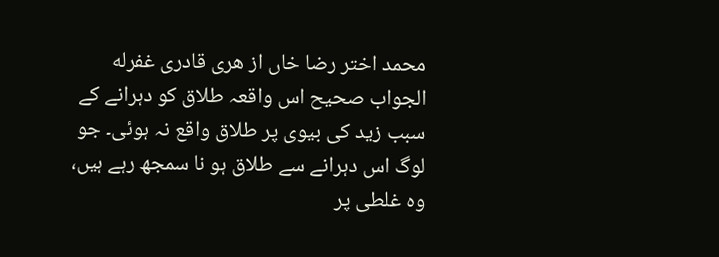محمد اختر رضا خاں از هری قادری غفرله الجواب صحیح اس واقعہ طلاق کو دہرانے کے سبب زید کی بیوی پر طلاق واقع نہ ہوئی۔ جو لوگ اس دہرانے سے طلاق ہو نا سمجھ رہے ہیں، وہ غلطی پر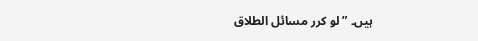ہیں۔ ”لو کرر مسائل الطلاق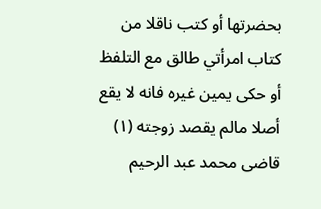بحضرتها أو كتب ناقلا من كتاب امرأتي طالق مع التلفظ أو حكى يمين غیره فانه لا يقع أصلا مالم يقصد زوجته (۱) قاضی محمد عبد الرحیم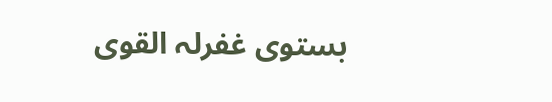بستوی غفرلہ القوی